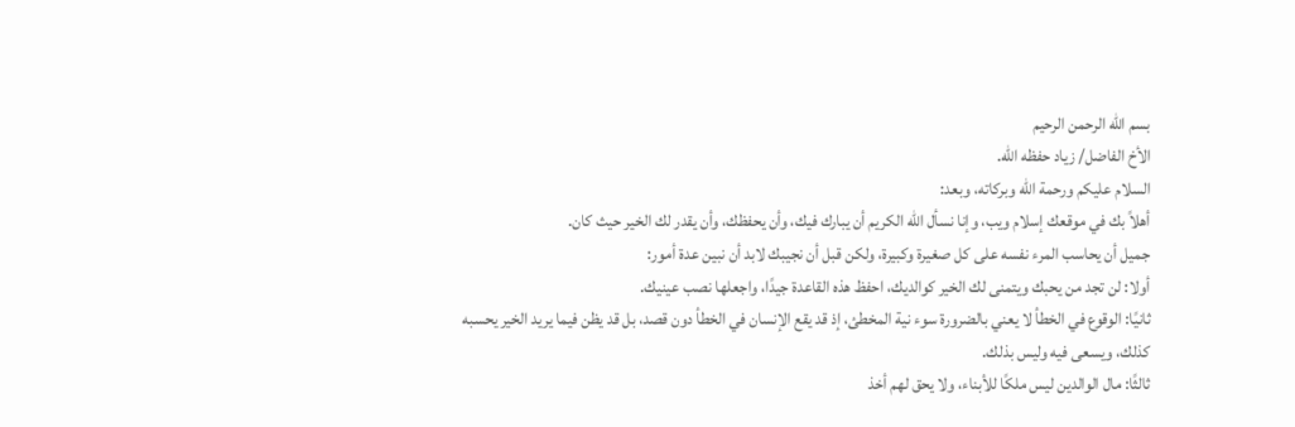بسم الله الرحمن الرحيم
الأخ الفاضل/ زياد حفظه الله.
السلام عليكم ورحمة الله وبركاته، وبعد:
أهلاً بك في موقعك إسلام ويب، وإنا نسأل الله الكريم أن يبارك فيك، وأن يحفظك، وأن يقدر لك الخير حيث كان.
جميل أن يحاسب المرء نفسه على كل صغيرة وكبيرة، ولكن قبل أن نجيبك لابد أن نبين عدة أمور:
أولا: لن تجد من يحبك ويتمنى لك الخير كوالديك، احفظ هذه القاعدة جيدًا، واجعلها نصب عينيك.
ثانيًا: الوقوع في الخطأ لا يعني بالضرورة سوء نية المخطئ، إذ قد يقع الإنسان في الخطأ دون قصد، بل قد يظن فيما يريد الخير يحسبه كذلك، ويسعى فيه وليس بذلك.
ثالثًا: مال الوالدين ليس ملكًا للأبناء، ولا يحق لهم أخذ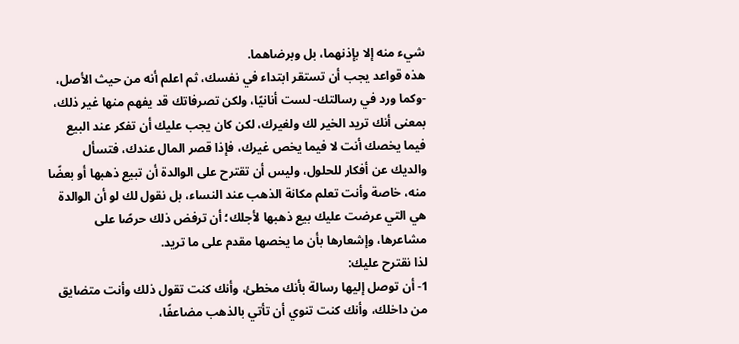شيء منه إلا بإذنهما، بل وبرضاهما.
هذه قواعد يجب أن تستقر ابتداء في نفسك، ثم اعلم أنه من حيث الأصل، -وكما ورد في رسالتك- لست أنانيًا، ولكن تصرفاتك قد يفهم منها غير ذلك، بمعنى أنك تريد الخير لك ولغيرك، لكن كان يجب عليك أن تفكر عند البيع فيما يخصك أنت لا فيما يخص غيرك، فإذا قصر المال عندك، فتسأل والديك عن أفكار للحلول، وليس أن تقترح على الوالدة أن تبيع ذهبها أو بعضًا منه، خاصة وأنت تعلم مكانة الذهب عند النساء، بل نقول لك لو أن الوالدة هي التي عرضت عليك بيع ذهبها لأجلك؛ أن ترفض ذلك حرصًا على مشاعرها، وإشعارها بأن ما يخصها مقدم على ما تريد.
لذا نقترح عليك:
1- أن توصل إليها رسالة بأنك مخطئ، وأنك كنت تقول ذلك وأنت متضايق من داخلك، وأنك كنت تنوي أن تأتي بالذهب مضاعفًا،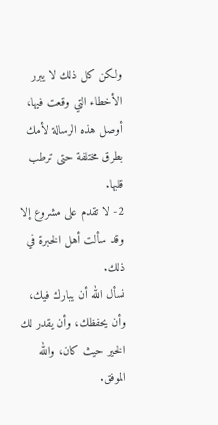ولكن كل ذلك لا يبرر الأخطاء التي وقعت فيها، أوصل هذه الرسالة لأمك بطرق مختلفة حتى ترطب قلبها.
2- لا تقدم على مشروع إلا وقد سألت أهل الخبرة في ذلك.
نسأل الله أن يبارك فيك، وأن يحفظك، وأن يقدر لك الخير حيث كان، والله الموفق.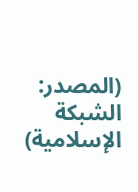(المصدر: الشبكة الإسلامية)